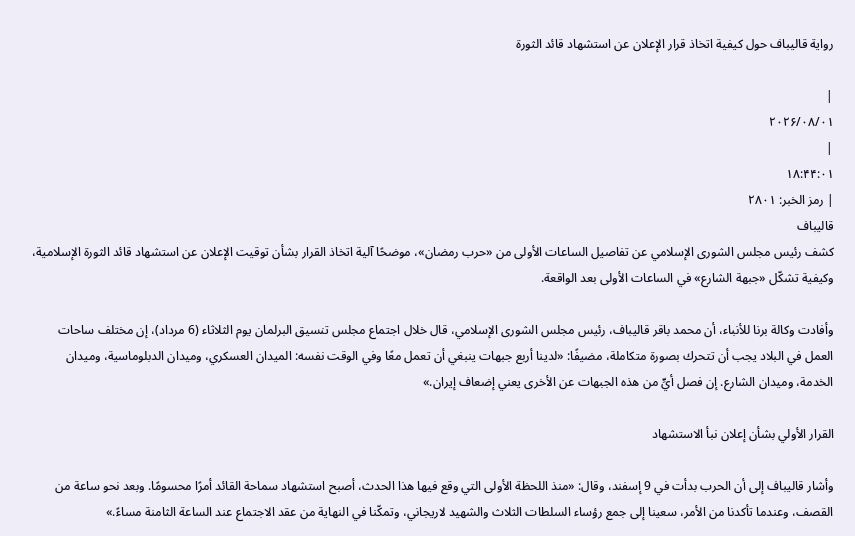رواية قاليباف حول كيفية اتخاذ قرار الإعلان عن استشهاد قائد الثورة

|
۲۰۲۶/۰۸/۰۱
|
۱۸:۴۴:۰۱
| رمز الخبر: ۲۸۰۱
قالیباف
كشف رئيس مجلس الشورى الإسلامي عن تفاصيل الساعات الأولى من «حرب رمضان»، موضحًا آلية اتخاذ القرار بشأن توقيت الإعلان عن استشهاد قائد الثورة الإسلامية، وكيفية تشكّل «جبهة الشارع» في الساعات الأولى بعد الواقعة.

وأفادت وكالة برنا للأنباء، أن محمد باقر قاليباف، رئيس مجلس الشورى الإسلامي، قال خلال اجتماع مجلس تنسيق البرلمان يوم الثلاثاء (6 مرداد)، إن مختلف ساحات العمل في البلاد يجب أن تتحرك بصورة متكاملة، مضيفًا: «لدينا أربع جبهات ينبغي أن تعمل معًا وفي الوقت نفسه: الميدان العسكري، وميدان الدبلوماسية، وميدان الخدمة، وميدان الشارع. إن فصل أيٍّ من هذه الجبهات عن الأخرى يعني إضعاف إيران.»

القرار الأولي بشأن إعلان نبأ الاستشهاد

وأشار قاليباف إلى أن الحرب بدأت في 9 إسفند، وقال: «منذ اللحظة الأولى التي وقع فيها هذا الحدث، أصبح استشهاد سماحة القائد أمرًا محسومًا. وبعد نحو ساعة من القصف، وعندما تأكدنا من الأمر، سعينا إلى جمع رؤساء السلطات الثلاث والشهيد لاريجاني، وتمكّنا في النهاية من عقد الاجتماع عند الساعة الثامنة مساءً.»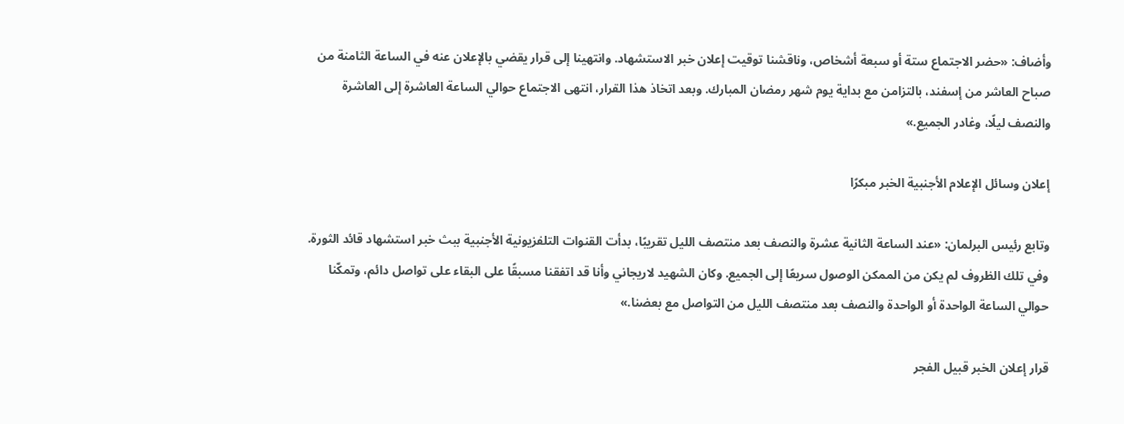وأضاف: «حضر الاجتماع ستة أو سبعة أشخاص، وناقشنا توقيت إعلان خبر الاستشهاد. وانتهينا إلى قرار يقضي بالإعلان عنه في الساعة الثامنة من صباح العاشر من إسفند، بالتزامن مع بداية يوم شهر رمضان المبارك. وبعد اتخاذ هذا القرار، انتهى الاجتماع حوالي الساعة العاشرة إلى العاشرة والنصف ليلًا، وغادر الجميع.»

إعلان وسائل الإعلام الأجنبية الخبر مبكرًا

وتابع رئيس البرلمان: «عند الساعة الثانية عشرة والنصف بعد منتصف الليل تقريبًا، بدأت القنوات التلفزيونية الأجنبية ببث خبر استشهاد قائد الثورة. وفي تلك الظروف لم يكن من الممكن الوصول سريعًا إلى الجميع. وكان الشهيد لاريجاني وأنا قد اتفقنا مسبقًا على البقاء على تواصل دائم، وتمكّنا حوالي الساعة الواحدة أو الواحدة والنصف بعد منتصف الليل من التواصل مع بعضنا.»

قرار إعلان الخبر قبيل الفجر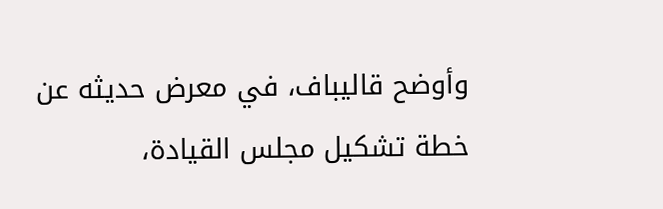وأوضح قاليباف، في معرض حديثه عن خطة تشكيل مجلس القيادة،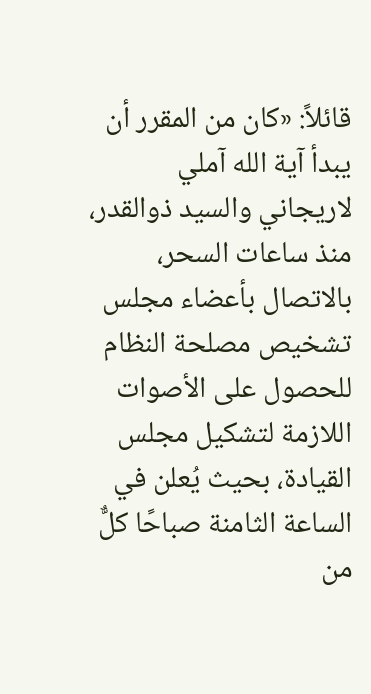قائلاً: «كان من المقرر أن يبدأ آية الله آملي لاريجاني والسيد ذوالقدر، منذ ساعات السحر، بالاتصال بأعضاء مجلس تشخيص مصلحة النظام للحصول على الأصوات اللازمة لتشكيل مجلس القيادة، بحيث يُعلن في الساعة الثامنة صباحًا كلٌّ من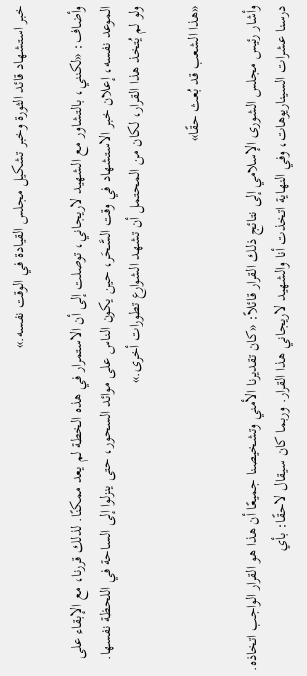خبر استشهاد قائد الثورة وخبر تشكيل مجلس القيادة في الوقت نفسه.»

وأضاف: «لكنني، بالتشاور مع الشهيد لاريجاني، توصلت إلى أن الاستمرار في هذه الخطة لم يعد ممكنًا. لذلك قررنا، مع الإبقاء على الموعد نفسه، إعلان خبر الاستشهاد في وقت السَّحَر، حين يكون الناس على موائد السحور، حتى ينزلوا إلى الساحة في اللحظة نفسها. ولو لم يُتخذ هذا القرار، لكان من المحتمل أن تشهد الشوارع تطورات أخرى.»

«هذا الشعب قد بُعث حقًا»

وأشار رئيس مجلس الشورى الإسلامي إلى نتائج ذلك القرار قائلاً: «كان تقديرنا الأمني وتشخيصنا جميعًا أن هذا هو القرار الواجب اتخاذه. درسنا عشرات السيناريوهات، وفي النهاية اتخذت أنا والشهيد لاريجاني هذا القرار. وربما كان سيقال لاحقًا: بأي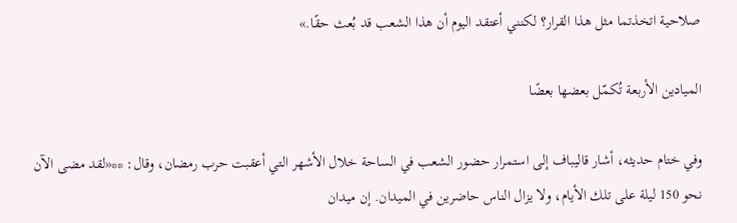صلاحية اتخذتما مثل هذا القرار؟ لكنني أعتقد اليوم أن هذا الشعب قد بُعث حقًا.»

الميادين الأربعة تُكمّل بعضها بعضًا

وفي ختام حديثه، أشار قاليباف إلى استمرار حضور الشعب في الساحة خلال الأشهر التي أعقبت حرب رمضان، وقال: **«لقد مضى الآن نحو 150 ليلة على تلك الأيام، ولا يزال الناس حاضرين في الميدان. إن ميدان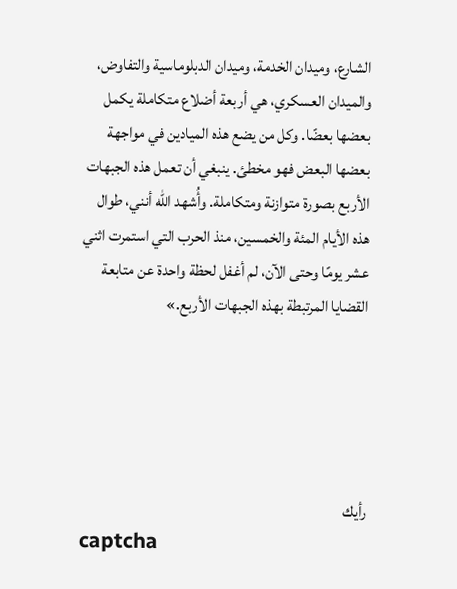الشارع، وميدان الخدمة، وميدان الدبلوماسية والتفاوض، والميدان العسكري، هي أربعة أضلاع متكاملة يكمل بعضها بعضًا. وكل من يضع هذه الميادين في مواجهة بعضها البعض فهو مخطئ. ينبغي أن تعمل هذه الجبهات الأربع بصورة متوازنة ومتكاملة. وأُشهد الله أنني، طوال هذه الأيام المئة والخمسين، منذ الحرب التي استمرت اثني عشر يومًا وحتى الآن، لم أغفل لحظة واحدة عن متابعة القضايا المرتبطة بهذه الجبهات الأربع.»





رأيك
captcha